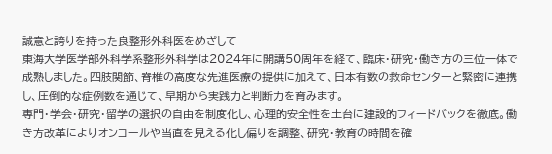誠意と誇りを持った良整形外科医をめざして
東海大学医学部外科学系整形外科学は2024年に開講50周年を経て、臨床・研究・働き方の三位一体で成熟しました。四肢関節、脊椎の高度な先進医療の提供に加えて、日本有数の救命センターと緊密に連携し、圧倒的な症例数を通じて、早期から実践力と判断力を育みます。
専門・学会・研究・留学の選択の自由を制度化し、心理的安全性を土台に建設的フィードバックを徹底。働き方改革によりオンコールや当直を見える化し偏りを調整、研究・教育の時間を確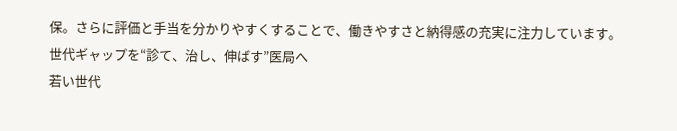保。さらに評価と手当を分かりやすくすることで、働きやすさと納得感の充実に注力しています。
世代ギャップを“診て、治し、伸ばす”医局へ
若い世代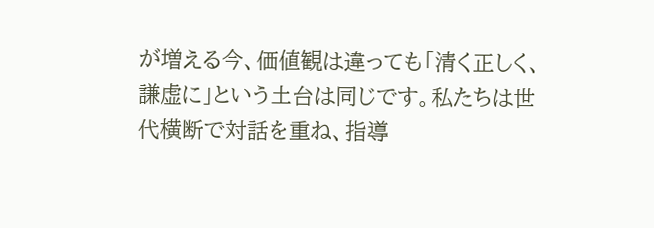が増える今、価値観は違っても「清く正しく、謙虚に」という土台は同じです。私たちは世代横断で対話を重ね、指導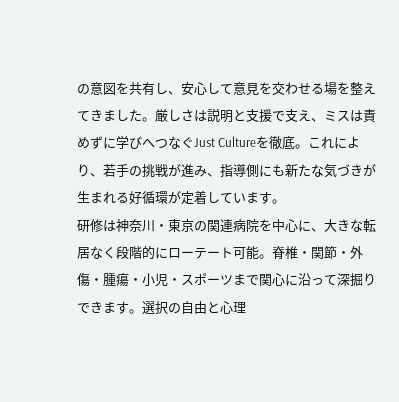の意図を共有し、安心して意見を交わせる場を整えてきました。厳しさは説明と支援で支え、ミスは責めずに学びへつなぐJust Cultureを徹底。これにより、若手の挑戦が進み、指導側にも新たな気づきが生まれる好循環が定着しています。
研修は神奈川・東京の関連病院を中心に、大きな転居なく段階的にローテート可能。脊椎・関節・外傷・腫瘍・小児・スポーツまで関心に沿って深掘りできます。選択の自由と心理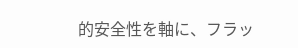的安全性を軸に、フラッ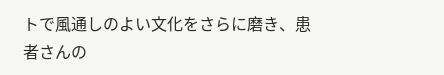トで風通しのよい文化をさらに磨き、患者さんの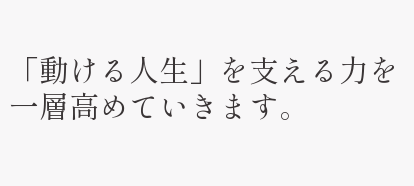「動ける人生」を支える力を一層高めていきます。